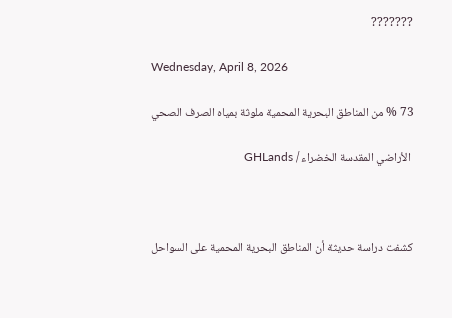???????

Wednesday, April 8, 2026

73 % من المناطق البحرية المحمية ملوثة بمياه الصرف الصحي

 الأراضي المقدسة الخضراء / GHLands



كشفت دراسة حديثة أن المناطق البحرية المحمية على السواحل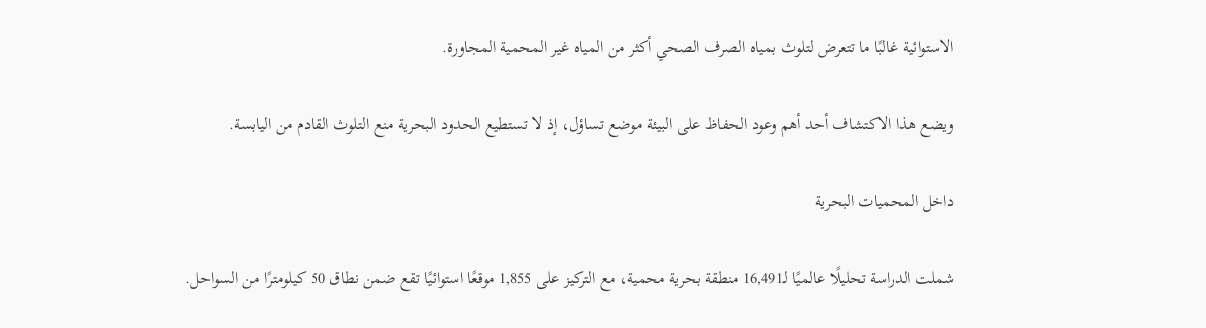الاستوائية غالبًا ما تتعرض لتلوث بمياه الصرف الصحي أكثر من المياه غير المحمية المجاورة.

ويضع هذا الاكتشاف أحد أهم وعود الحفاظ على البيئة موضع تساؤل، إذ لا تستطيع الحدود البحرية منع التلوث القادم من اليابسة.

داخل المحميات البحرية

شملت الدراسة تحليلًا عالميًا لـ16,491 منطقة بحرية محمية، مع التركيز على 1,855 موقعًا استوائيًا تقع ضمن نطاق 50 كيلومترًا من السواحل.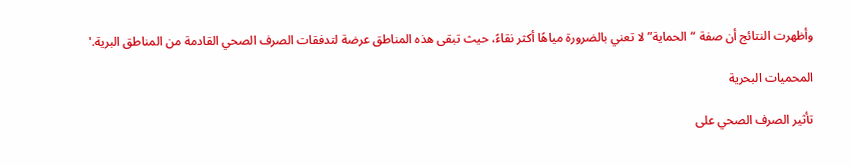وأظهرت النتائج أن صفة “الحماية” لا تعني بالضرورة مياهًا أكثر نقاءً، حيث تبقى هذه المناطق عرضة لتدفقات الصرف الصحي القادمة من المناطق البرية.'

المحميات البحرية

تأثير الصرف الصحي على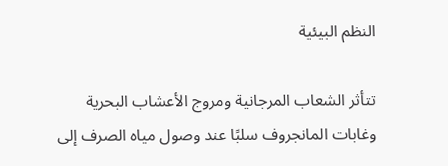النظم البيئية

تتأثر الشعاب المرجانية ومروج الأعشاب البحرية وغابات المانجروف سلبًا عند وصول مياه الصرف إلى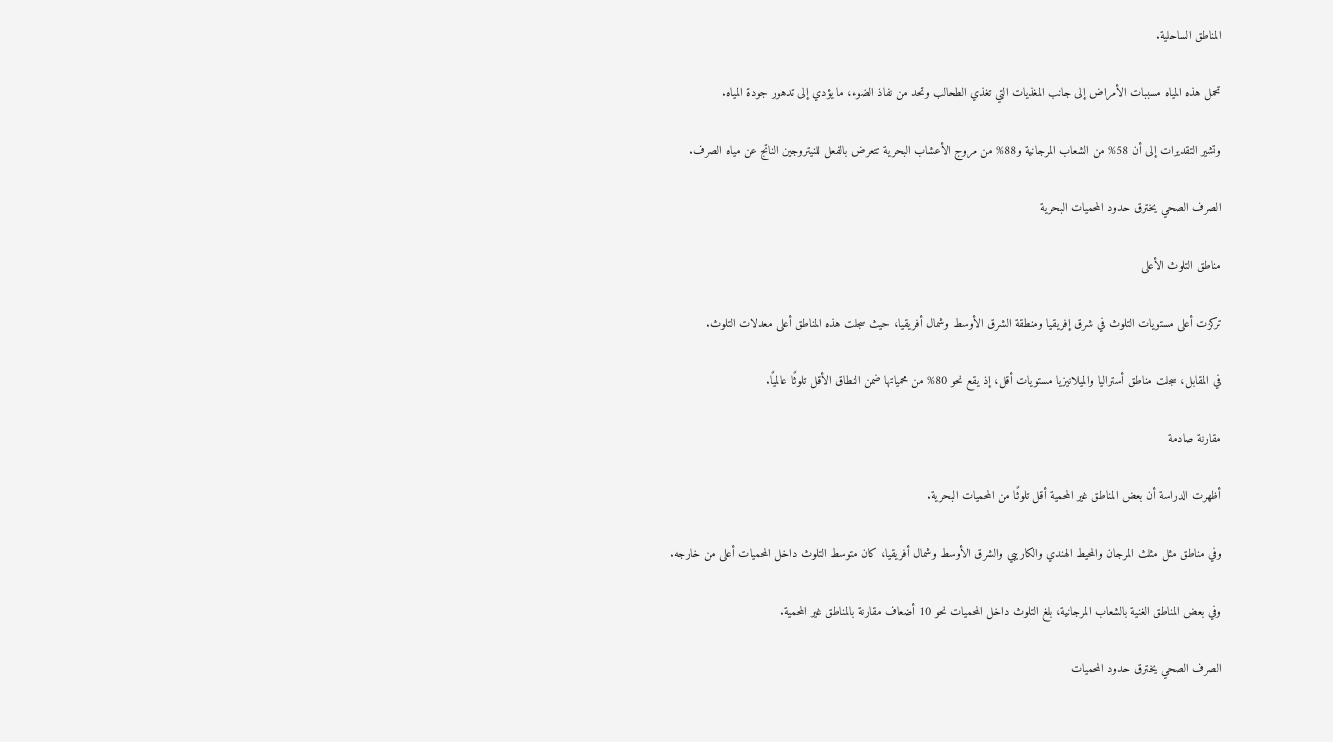المناطق الساحلية.

تحمل هذه المياه مسببات الأمراض إلى جانب المغذيات التي تغذي الطحالب وتحد من نفاذ الضوء، ما يؤدي إلى تدهور جودة المياه.

وتشير التقديرات إلى أن 58% من الشعاب المرجانية و88% من مروج الأعشاب البحرية تتعرض بالفعل للنيتروجين الناتج عن مياه الصرف.

الصرف الصحي يخترق حدود المحميات البحرية

مناطق التلوث الأعلى

تركزت أعلى مستويات التلوث في شرق إفريقيا ومنطقة الشرق الأوسط وشمال أفريقيا، حيث سجلت هذه المناطق أعلى معدلات التلوث.

في المقابل، سجلت مناطق أستراليا والميلانيزيا مستويات أقل، إذ يقع نحو 80% من محمياتها ضمن النطاق الأقل تلوثًا عالميًا.

مقارنة صادمة

أظهرت الدراسة أن بعض المناطق غير المحمية أقل تلوثًا من المحميات البحرية.

وفي مناطق مثل مثلث المرجان والمحيط الهندي والكاريبي والشرق الأوسط وشمال أفريقيا، كان متوسط التلوث داخل المحميات أعلى من خارجه.

وفي بعض المناطق الغنية بالشعاب المرجانية، بلغ التلوث داخل المحميات نحو 10 أضعاف مقارنة بالمناطق غير المحمية.

الصرف الصحي يخترق حدود المحميات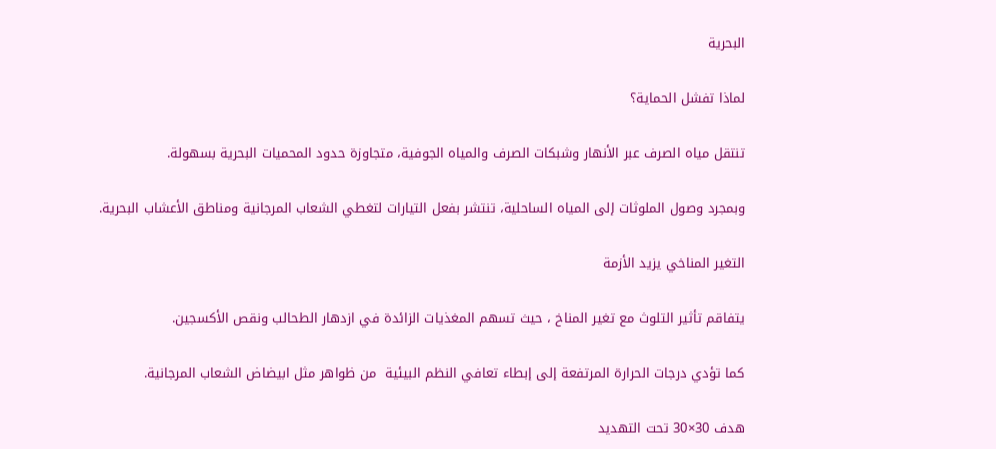البحرية

لماذا تفشل الحماية؟

تنتقل مياه الصرف عبر الأنهار وشبكات الصرف والمياه الجوفية، متجاوزة حدود المحميات البحرية بسهولة.

وبمجرد وصول الملوثات إلى المياه الساحلية، تنتشر بفعل التيارات لتغطي الشعاب المرجانية ومناطق الأعشاب البحرية.

التغير المناخي يزيد الأزمة

يتفاقم تأثير التلوث مع تغير المناخ ، حيث تسهم المغذيات الزائدة في ازدهار الطحالب ونقص الأكسجين.

كما تؤدي درجات الحرارة المرتفعة إلى إبطاء تعافي النظم البيئية  من ظواهر مثل ابيضاض الشعاب المرجانية.

هدف 30×30 تحت التهديد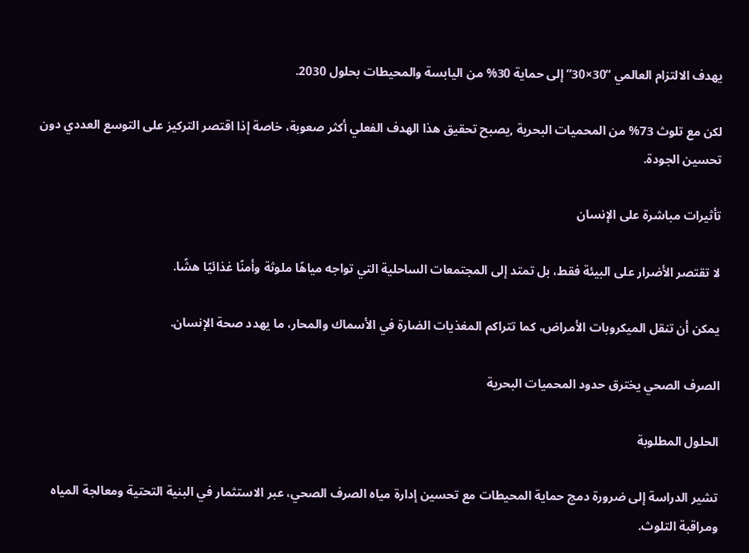يهدف الالتزام العالمي “30×30” إلى حماية 30% من اليابسة والمحيطات بحلول 2030.

لكن مع تلوث 73% من المحميات البحرية ,يصبح تحقيق هذا الهدف الفعلي أكثر صعوبة، خاصة إذا اقتصر التركيز على التوسع العددي دون تحسين الجودة.

تأثيرات مباشرة على الإنسان

لا تقتصر الأضرار على البيئة فقط، بل تمتد إلى المجتمعات الساحلية التي تواجه مياهًا ملوثة وأمنًا غذائيًا هشًا.

يمكن أن تنقل الميكروبات الأمراض، كما تتراكم المغذيات الضارة في الأسماك والمحار، ما يهدد صحة الإنسان.

الصرف الصحي يخترق حدود المحميات البحرية

الحلول المطلوبة

تشير الدراسة إلى ضرورة دمج حماية المحيطات مع تحسين إدارة مياه الصرف الصحي، عبر الاستثمار في البنية التحتية ومعالجة المياه ومراقبة التلوث.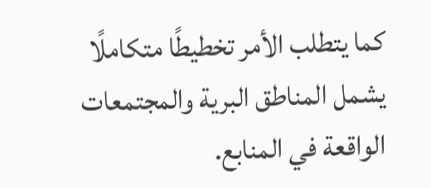كما يتطلب الأمر تخطيطًا متكاملًا يشمل المناطق البرية والمجتمعات الواقعة في المنابع.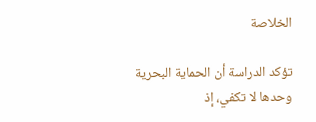الخلاصة

تؤكد الدراسة أن الحماية البحرية وحدها لا تكفي، إذ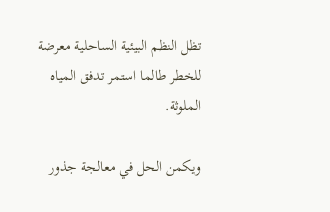تظل النظم البيئية الساحلية معرضة للخطر طالما استمر تدفق المياه الملوثة.

ويكمن الحل في معالجة جذور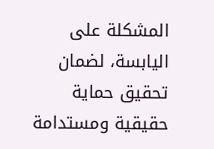المشكلة على اليابسة، لضمان تحقيق حماية حقيقية ومستدامة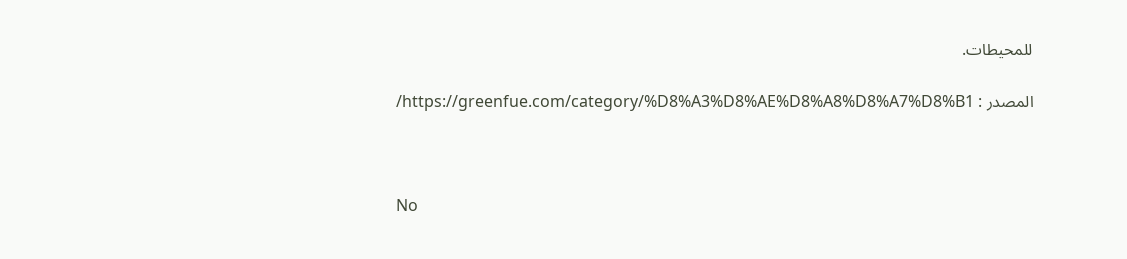للمحيطات.

المصدر : https://greenfue.com/category/%D8%A3%D8%AE%D8%A8%D8%A7%D8%B1/



No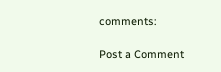comments:

Post a Comment